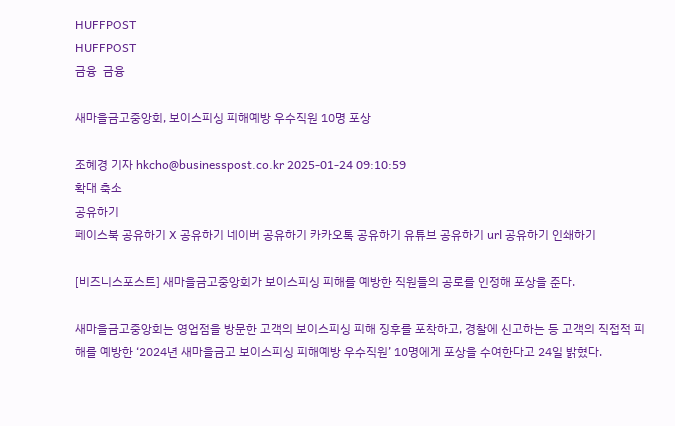HUFFPOST
HUFFPOST
금융  금융

새마을금고중앙회, 보이스피싱 피해예방 우수직원 10명 포상

조혜경 기자 hkcho@businesspost.co.kr 2025-01-24 09:10:59
확대 축소
공유하기
페이스북 공유하기 X 공유하기 네이버 공유하기 카카오톡 공유하기 유튜브 공유하기 url 공유하기 인쇄하기

[비즈니스포스트] 새마을금고중앙회가 보이스피싱 피해를 예방한 직원들의 공로를 인정해 포상을 준다.

새마을금고중앙회는 영업점을 방문한 고객의 보이스피싱 피해 징후를 포착하고, 경찰에 신고하는 등 고객의 직접적 피해를 예방한 ‘2024년 새마을금고 보이스피싱 피해예방 우수직원’ 10명에게 포상을 수여한다고 24일 밝혔다.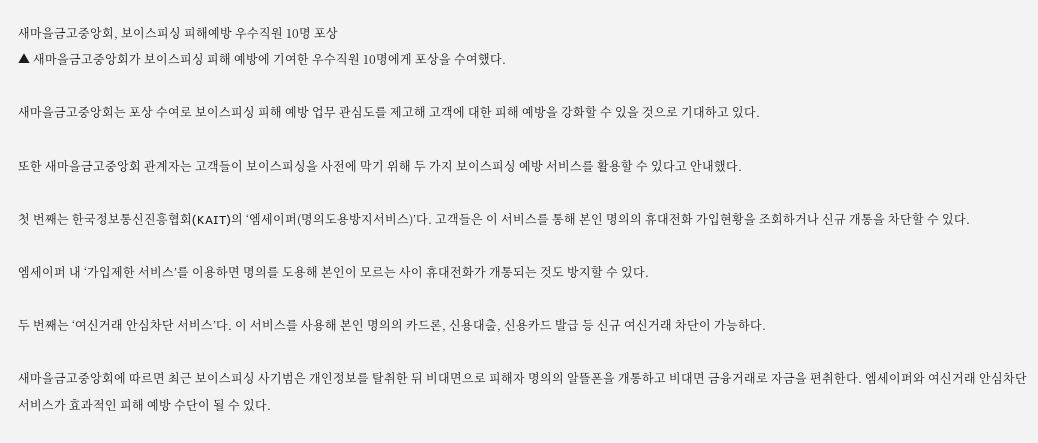새마을금고중앙회, 보이스피싱 피해예방 우수직원 10명 포상
▲ 새마을금고중앙회가 보이스피싱 피해 예방에 기여한 우수직원 10명에게 포상을 수여했다.

새마을금고중앙회는 포상 수여로 보이스피싱 피해 예방 업무 관심도를 제고해 고객에 대한 피해 예방을 강화할 수 있을 것으로 기대하고 있다.

또한 새마을금고중앙회 관계자는 고객들이 보이스피싱을 사전에 막기 위해 두 가지 보이스피싱 예방 서비스를 활용할 수 있다고 안내했다.

첫 번째는 한국정보통신진흥협회(KAIT)의 ‘엠세이퍼(명의도용방지서비스)’다. 고객들은 이 서비스를 통해 본인 명의의 휴대전화 가입현황을 조회하거나 신규 개통을 차단할 수 있다.

엠세이퍼 내 ‘가입제한 서비스’를 이용하면 명의를 도용해 본인이 모르는 사이 휴대전화가 개통되는 것도 방지할 수 있다.

두 번째는 ‘여신거래 안심차단 서비스’다. 이 서비스를 사용해 본인 명의의 카드론, 신용대출, 신용카드 발급 등 신규 여신거래 차단이 가능하다.

새마을금고중앙회에 따르면 최근 보이스피싱 사기범은 개인정보를 탈취한 뒤 비대면으로 피해자 명의의 알뜰폰을 개통하고 비대면 금융거래로 자금을 편취한다. 엠세이퍼와 여신거래 안심차단 서비스가 효과적인 피해 예방 수단이 될 수 있다.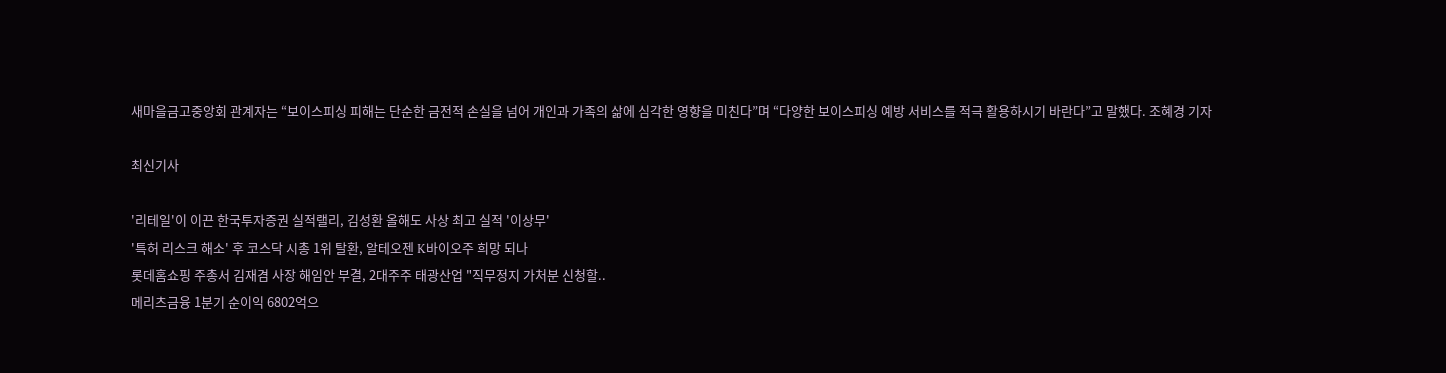새마을금고중앙회 관계자는 “보이스피싱 피해는 단순한 금전적 손실을 넘어 개인과 가족의 삶에 심각한 영향을 미친다”며 “다양한 보이스피싱 예방 서비스를 적극 활용하시기 바란다”고 말했다. 조혜경 기자

최신기사

'리테일'이 이끈 한국투자증권 실적랠리, 김성환 올해도 사상 최고 실적 '이상무'
'특허 리스크 해소' 후 코스닥 시총 1위 탈환, 알테오젠 K바이오주 희망 되나
롯데홈쇼핑 주총서 김재겸 사장 해임안 부결, 2대주주 태광산업 "직무정지 가처분 신청할..
메리츠금융 1분기 순이익 6802억으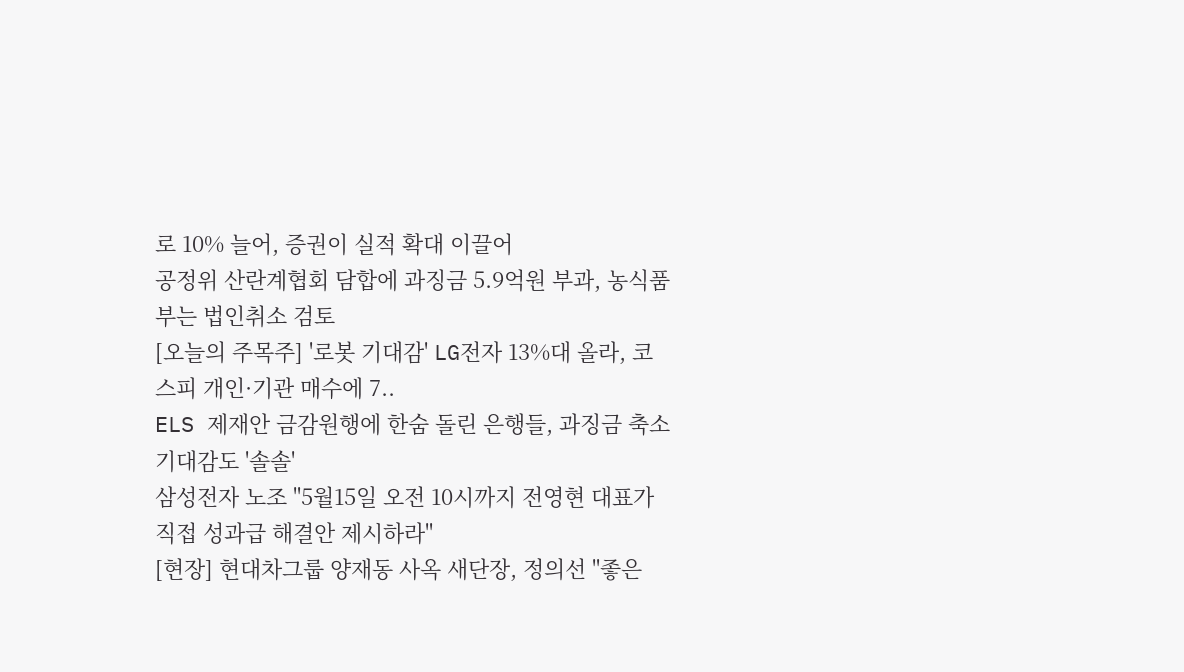로 10% 늘어, 증권이 실적 확대 이끌어
공정위 산란계협회 담합에 과징금 5.9억원 부과, 농식품부는 법인취소 검토
[오늘의 주목주] '로봇 기대감' LG전자 13%대 올라, 코스피 개인·기관 매수에 7..
ELS 제재안 금감원행에 한숨 돌린 은행들, 과징금 축소 기대감도 '솔솔'
삼성전자 노조 "5월15일 오전 10시까지 전영현 대표가 직접 성과급 해결안 제시하라"
[현장] 현대차그룹 양재동 사옥 새단장, 정의선 "좋은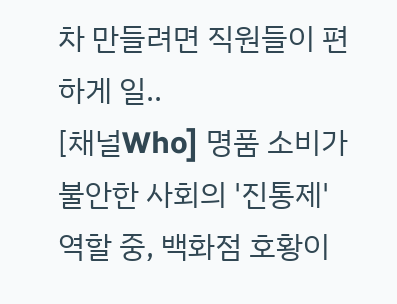차 만들려면 직원들이 편하게 일..
[채널Who] 명품 소비가 불안한 사회의 '진통제' 역할 중, 백화점 호황이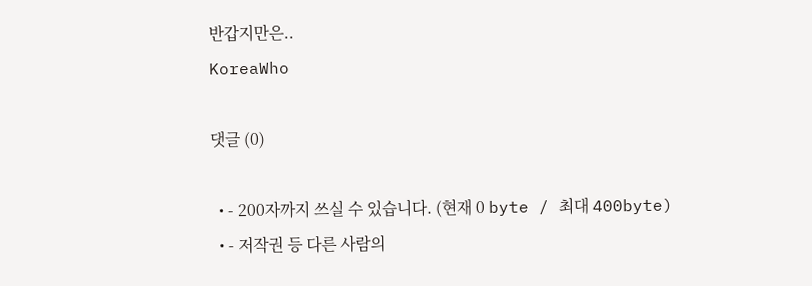반갑지만은..
KoreaWho

댓글 (0)

  • - 200자까지 쓰실 수 있습니다. (현재 0 byte / 최대 400byte)
  • - 저작권 등 다른 사람의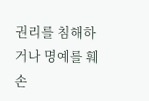권리를 침해하거나 명예를 훼손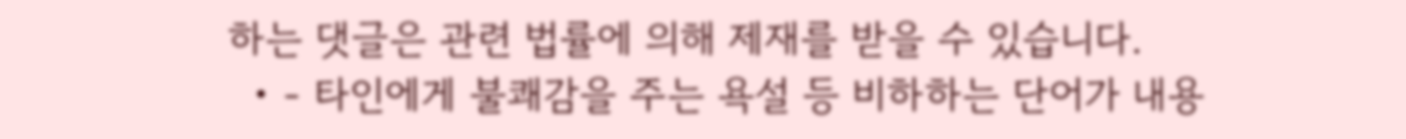하는 댓글은 관련 법률에 의해 제재를 받을 수 있습니다.
  • - 타인에게 불쾌감을 주는 욕설 등 비하하는 단어가 내용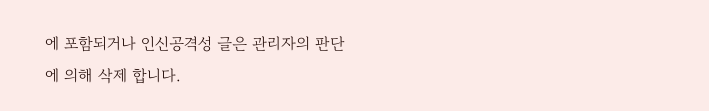에 포함되거나 인신공격성 글은 관리자의 판단에 의해 삭제 합니다.